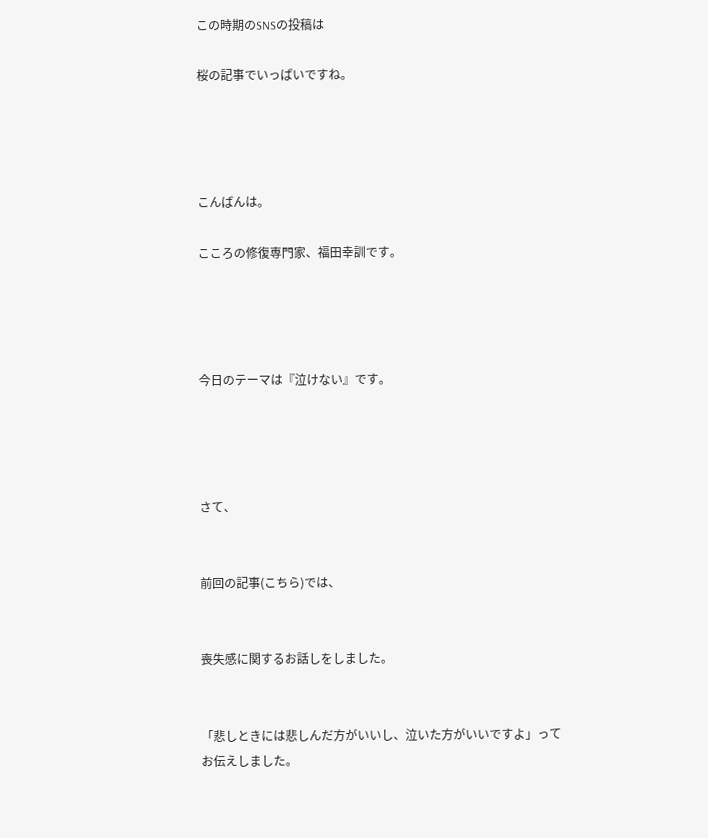この時期のSNSの投稿は

桜の記事でいっぱいですね。




こんばんは。

こころの修復専門家、福田幸訓です。




今日のテーマは『泣けない』です。




さて、


前回の記事(こちら)では、


喪失感に関するお話しをしました。


「悲しときには悲しんだ方がいいし、泣いた方がいいですよ」ってお伝えしました。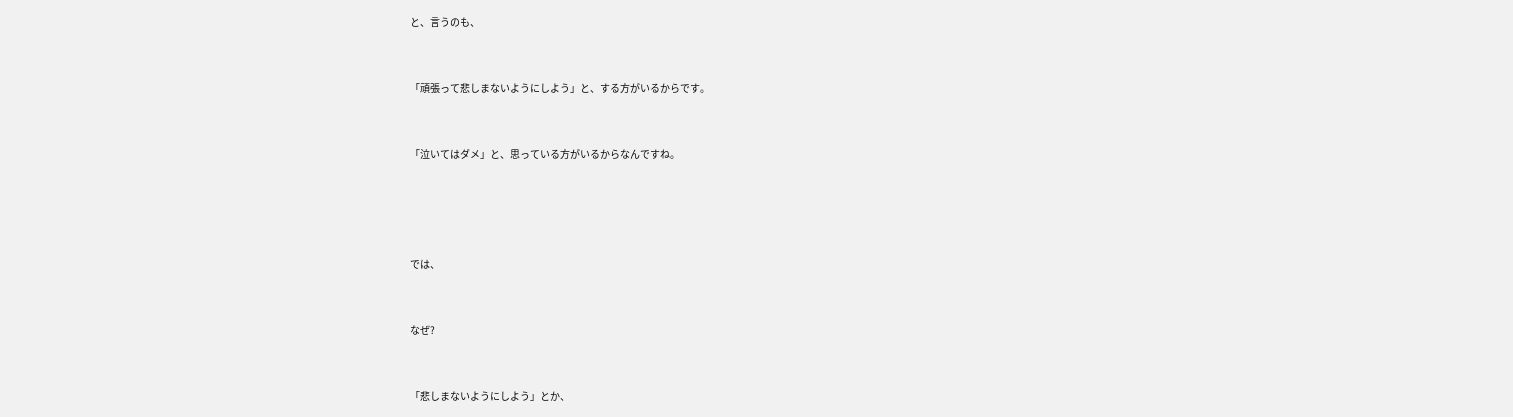と、言うのも、


「頑張って悲しまないようにしよう」と、する方がいるからです。


「泣いてはダメ」と、思っている方がいるからなんですね。




では、


なぜ?


「悲しまないようにしよう」とか、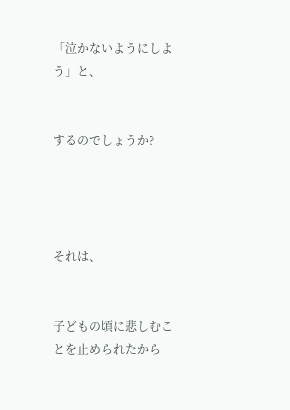「泣かないようにしよう」と、


するのでしょうか?




それは、


子どもの頃に悲しむことを止められたから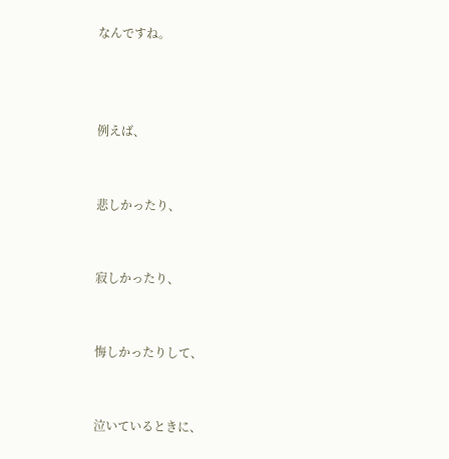なんですね。



例えば、


悲しかったり、


寂しかったり、


悔しかったりして、


泣いているときに、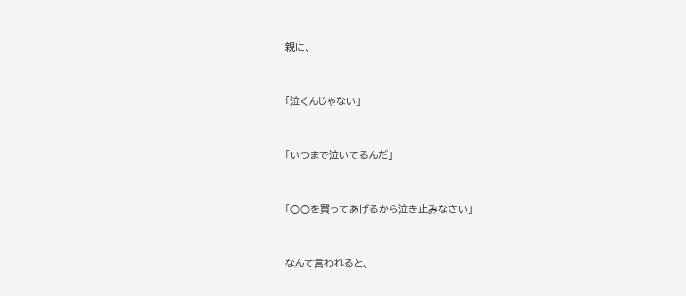親に、


「泣くんじゃない」


「いつまで泣いてるんだ」


「○○を買ってあげるから泣き止みなさい」


なんて言われると、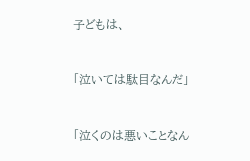子どもは、


「泣いては駄目なんだ」


「泣くのは悪いことなん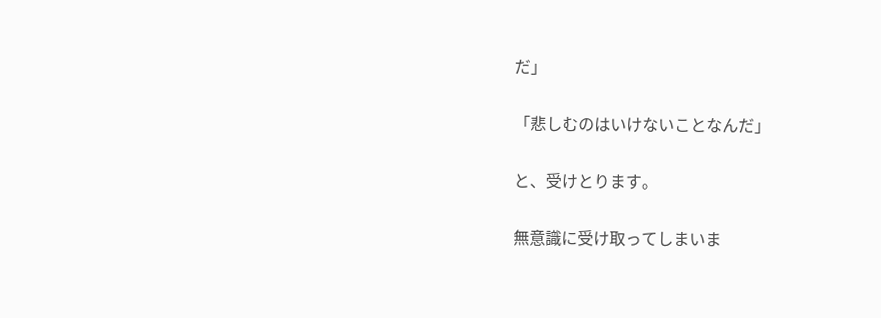だ」


「悲しむのはいけないことなんだ」


と、受けとります。


無意識に受け取ってしまいま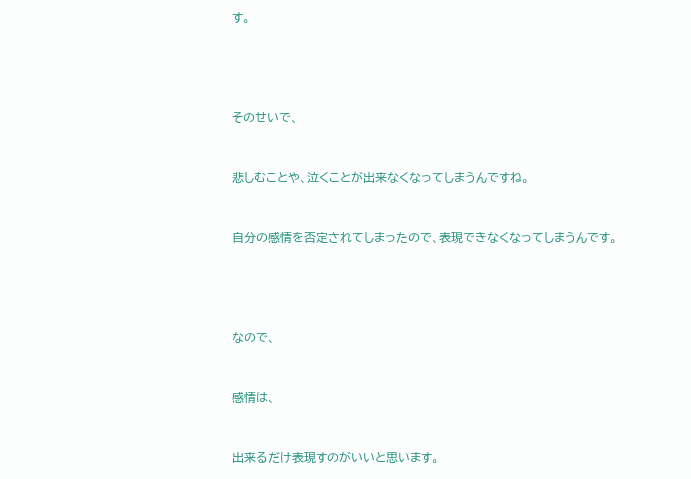す。




そのせいで、


悲しむことや、泣くことが出来なくなってしまうんですね。


自分の感情を否定されてしまったので、表現できなくなってしまうんです。




なので、


感情は、


出来るだけ表現すのがいいと思います。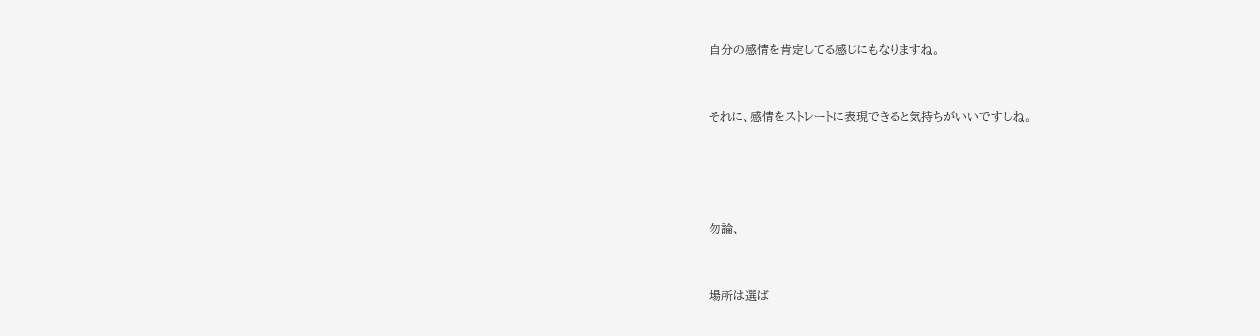自分の感情を肯定してる感じにもなりますね。


それに、感情をストレートに表現できると気持ちがいいですしね。




勿論、


場所は選ば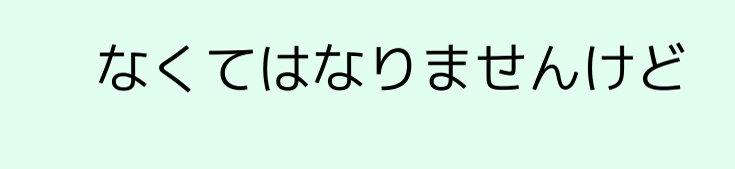なくてはなりませんけど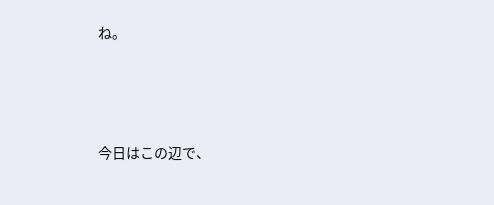ね。




今日はこの辺で、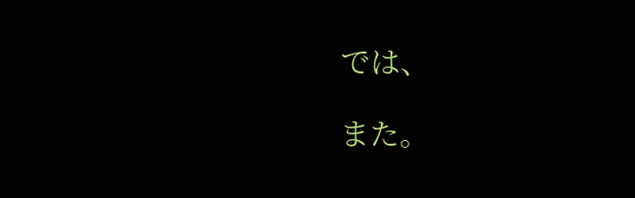では、

また。